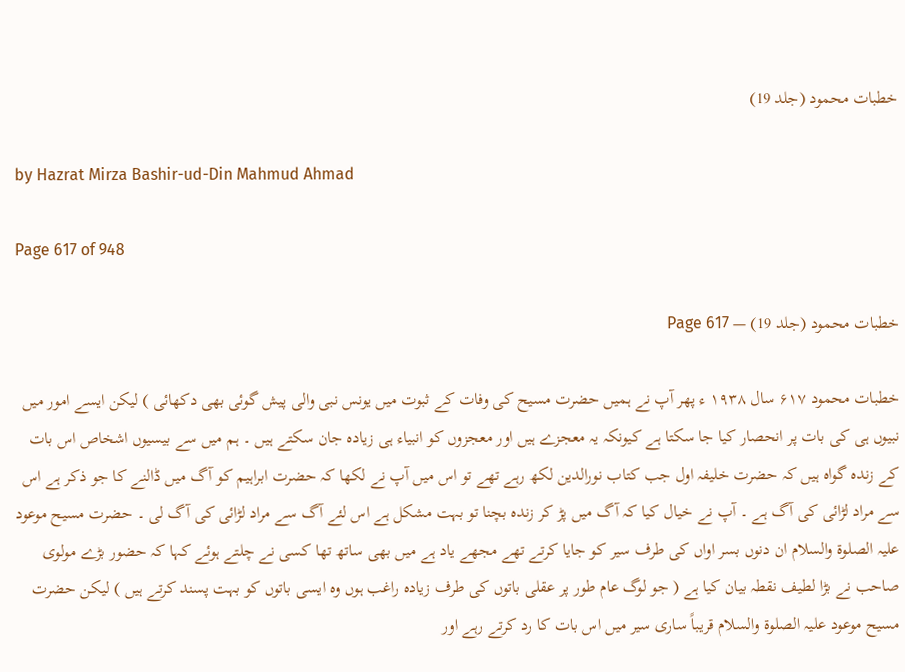خطبات محمود (جلد 19)

by Hazrat Mirza Bashir-ud-Din Mahmud Ahmad

Page 617 of 948

خطبات محمود (جلد 19) — Page 617

خطبات محمود ۶۱۷ سال ۱۹۳۸ ء پھر آپ نے ہمیں حضرت مسیح کی وفات کے ثبوت میں یونس نبی والی پیش گوئی بھی دکھائی ) لیکن ایسے امور میں نبیوں ہی کی بات پر انحصار کیا جا سکتا ہے کیونکہ یہ معجزے ہیں اور معجزوں کو انبیاء ہی زیادہ جان سکتے ہیں ۔ ہم میں سے بیسیوں اشخاص اس بات کے زندہ گواہ ہیں کہ حضرت خلیفہ اول جب کتاب نورالدین لکھ رہے تھے تو اس میں آپ نے لکھا کہ حضرت ابراہیم کو آگ میں ڈالنے کا جو ذکر ہے اس سے مراد لڑائی کی آگ ہے ۔ آپ نے خیال کیا کہ آگ میں پڑ کر زندہ بچنا تو بہت مشکل ہے اس لئے آگ سے مراد لڑائی کی آگ لی ۔ حضرت مسیح موعود علیہ الصلوة والسلام ان دنوں بسر اواں کی طرف سیر کو جایا کرتے تھے مجھے یاد ہے میں بھی ساتھ تھا کسی نے چلتے ہوئے کہا کہ حضور بڑے مولوی صاحب نے بڑا لطیف نقطہ بیان کیا ہے ( جو لوگ عام طور پر عقلی باتوں کی طرف زیادہ راغب ہوں وہ ایسی باتوں کو بہت پسند کرتے ہیں ) لیکن حضرت مسیح موعود علیہ الصلوة والسلام قریباً ساری سیر میں اس بات کا رد کرتے رہے اور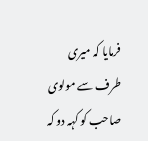فرمایا کہ میری طرف سے مولوی صاحب کو کہہ دو کہ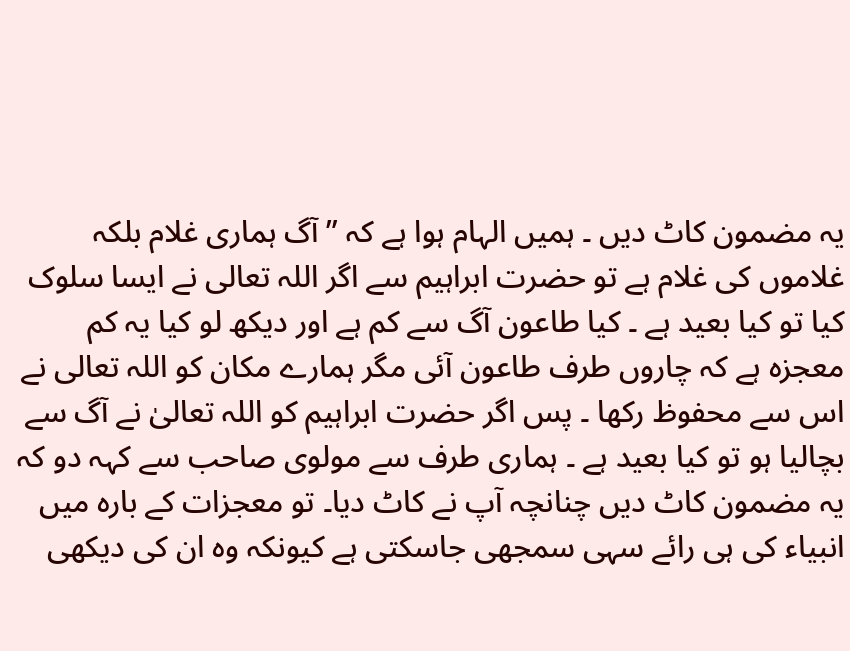یہ مضمون کاٹ دیں ۔ ہمیں الہام ہوا ہے کہ ” آگ ہماری غلام بلکہ غلاموں کی غلام ہے تو حضرت ابراہیم سے اگر اللہ تعالی نے ایسا سلوک کیا تو کیا بعید ہے ۔ کیا طاعون آگ سے کم ہے اور دیکھ لو کیا یہ کم معجزہ ہے کہ چاروں طرف طاعون آئی مگر ہمارے مکان کو اللہ تعالی نے اس سے محفوظ رکھا ۔ پس اگر حضرت ابراہیم کو اللہ تعالیٰ نے آگ سے بچالیا ہو تو کیا بعید ہے ۔ ہماری طرف سے مولوی صاحب سے کہہ دو کہ یہ مضمون کاٹ دیں چنانچہ آپ نے کاٹ دیا۔ تو معجزات کے بارہ میں انبیاء کی ہی رائے سہی سمجھی جاسکتی ہے کیونکہ وہ ان کی دیکھی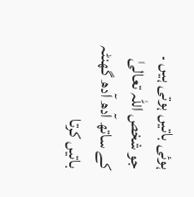ہوئی باتیں ہوتی ہیں ۔ جو شخص اللہ تعالیٰ کے ساتھ آدھ آدھ گھنٹہ باتیں کرتا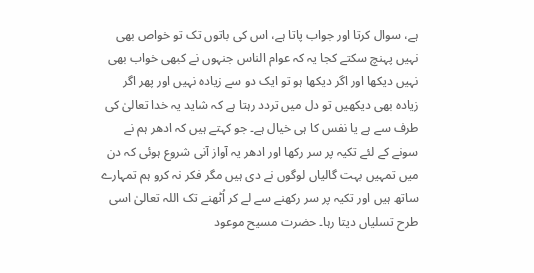ہے، سوال کرتا اور جواب پاتا ہے، اس کی باتوں تک تو خواص بھی نہیں پہنچ سکتے کجا یہ کہ عوام الناس جنہوں نے کبھی خواب بھی نہیں دیکھا اور اگر دیکھا ہو تو ایک دو سے زیادہ نہیں اور پھر اگر زیادہ بھی دیکھیں تو دل میں تردد رہتا ہے کہ شاید یہ خدا تعالیٰ کی طرف سے ہے یا نفس کا ہی خیال ہے۔ جو کہتے ہیں کہ ادھر ہم نے سونے کے لئے تکیہ پر سر رکھا اور ادھر یہ آواز آنی شروع ہوئی کہ دن میں تمہیں بہت گالیاں لوگوں نے دی ہیں مگر فکر نہ کرو ہم تمہارے ساتھ ہیں اور تکیہ پر سر رکھنے سے لے کر اُٹھنے تک اللہ تعالیٰ اسی طرح تسلیاں دیتا رہا۔ حضرت مسیح موعود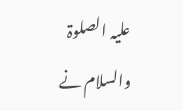علیہ الصلوۃ والسلام نے